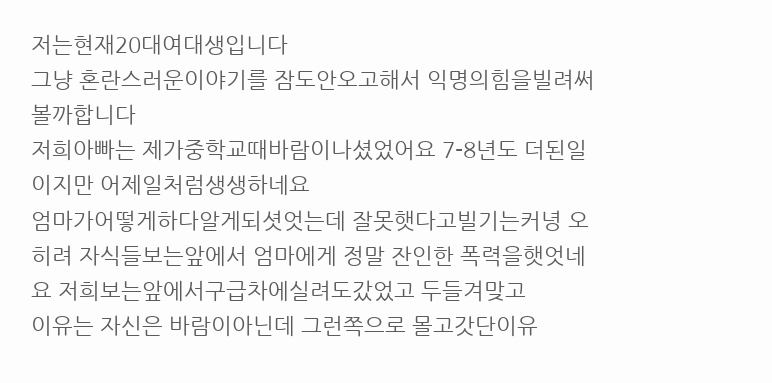저는현재20대여대생입니다
그냥 혼란스러운이야기를 잠도안오고해서 익명의힘을빌려써볼까합니다
저희아빠는 제가중학교때바람이나셨었어요 7-8년도 더된일이지만 어제일처럼생생하네요
엄마가어떻게하다알게되셧엇는데 잘못햇다고빌기는커녕 오히려 자식들보는앞에서 엄마에게 정말 잔인한 폭력을햇엇네요 저희보는앞에서구급차에실려도갔었고 두들겨맞고
이유는 자신은 바람이아닌데 그런쪽으로 몰고갓단이유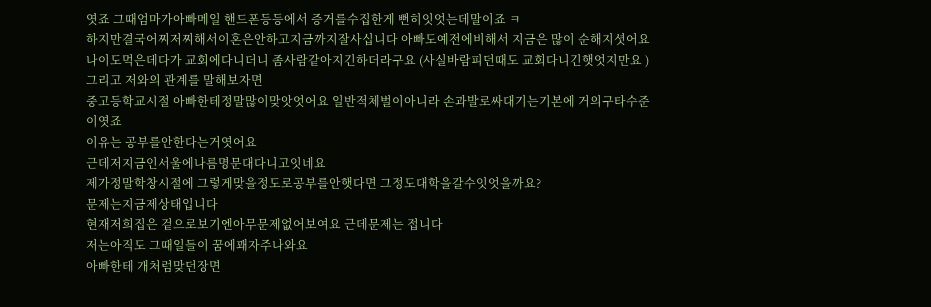엿죠 그때엄마가아빠메일 핸드폰등등에서 증거를수집한게 뻔히잇엇는데말이죠 ㅋ
하지만결국어찌저찌해서이혼은안하고지금까지잘사십니다 아빠도예전에비해서 지금은 많이 순해지셧어요
나이도먹은데다가 교회에다니더니 좀사람같아지긴하더라구요 (사실바람피던때도 교회다니긴햇엇지만요 )
그리고 저와의 관계를 말해보자면
중고등학교시절 아빠한테정말많이맞앗엇어요 일반적체벌이아니라 손과발로싸대기는기본에 거의구타수준이엿죠
이유는 공부를안한다는거엿어요
근데저지금인서울에나름명문대다니고잇네요
제가정말학창시절에 그렇게맞을정도로공부를안햇다면 그정도대학을갈수잇엇을까요?
문제는지금제상태입니다
현재저희집은 겉으로보기엔아무문제없어보여요 근데문제는 접니다
저는아직도 그때일들이 꿈에꽤자주나와요
아빠한테 개처럼맞던장면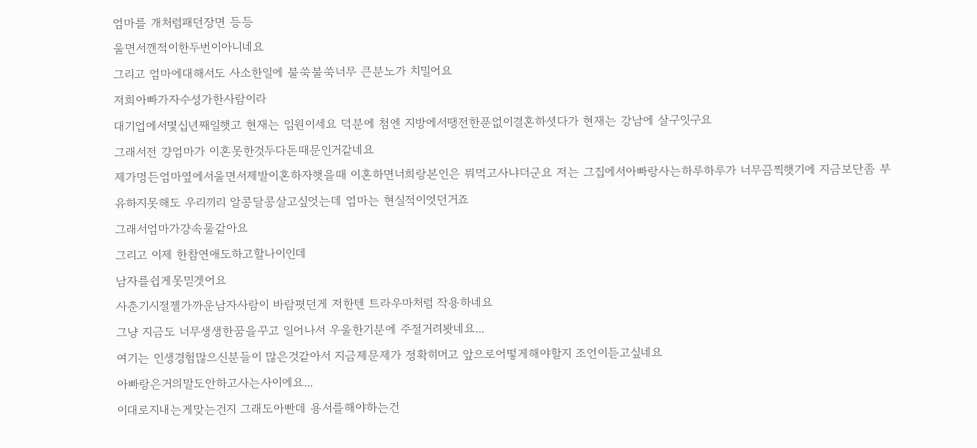엄마를 개처럼패던장면 등등
울면서깬적이한두번이아니네요
그리고 엄마에대해서도 사소한일에 불쑥불쑥너무 큰분노가 치밀어요
저희아빠가자수성가한사람이라
대기업에서몇십년째일햇고 현재는 임원이세요 덕분에 첨엔 지방에서땡전한푼없이결혼하셧다가 현재는 강남에 살구잇구요
그래서전 걍엄마가 이혼못한것두다돈때문인거같네요
제가멍든엄마옆에서울면서제발이혼하자햇을때 이혼하면너희랑본인은 뭐먹고사냐더군요 저는 그집에서아빠랑사는하루하루가 너무끔찍햇기에 지금보단좀 부유하지못해도 우리끼리 알콩달콩살고싶엇는데 엄마는 현실적이엇던거죠
그래서엄마가걍속물같아요
그리고 이제 한참연애도하고할나이인데
남자를쉽게못믿겟어요
사춘기시절젤가까운남자사람이 바람폇던게 저한텐 트라우마처럼 작용하네요
그냥 지금도 너무생생한꿈을꾸고 일어나서 우울한기분에 주절거려봣네요...
여기는 인생경험많으신분들이 많은것같아서 지금제문제가 정확히머고 앞으로어떻게해야할지 조언이듣고싶네요
아빠랑은거의말도안하고사는사이에요...
이대로지내는게맞는건지 그래도아빤데 용서를해야하는건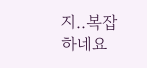지..복잡하네요